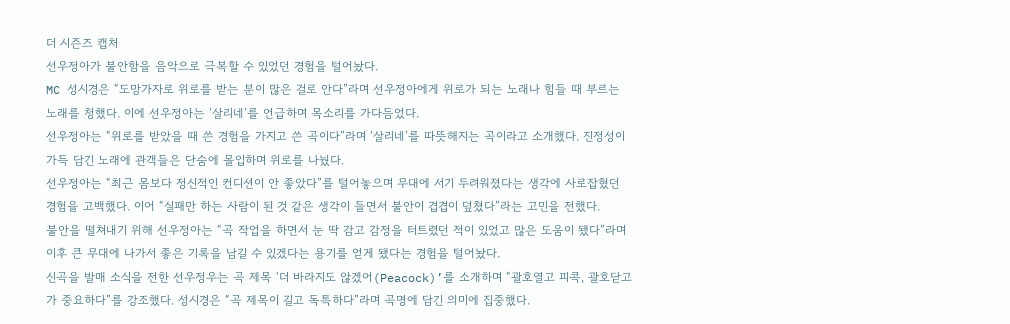더 시즌즈 캡처
선우정아가 불안함을 음악으로 극복할 수 있었던 경험을 털어놨다.
MC 성시경은 “도망가자로 위로를 받는 분이 많은 걸로 안다”라며 선우정아에게 위로가 되는 노래나 힘들 때 부르는 노래를 청했다. 이에 선우정아는 ‘살리네’를 언급하며 목소리를 가다듬었다.
선우정아는 “위로를 받았을 때 쓴 경험을 가지고 쓴 곡이다”라며 ‘살리네’를 따뜻해지는 곡이라고 소개했다. 진정성이 가득 담긴 노래에 관객들은 단숨에 몰입하며 위로를 나눴다.
선우정아는 “최근 몸보다 정신적인 컨디션이 안 좋았다”를 털어놓으며 무대에 서기 두려워졌다는 생각에 사로잡혔던 경험을 고백했다. 이어 “실패만 하는 사람이 된 것 같은 생각이 들면서 불안이 겹겹이 덮쳤다”라는 고민을 전했다.
불안을 떨쳐내기 위해 선우정아는 “곡 작업을 하면서 눈 딱 감고 감정을 터트렸던 적이 있었고 많은 도움이 됐다”라며 이후 큰 무대에 나가서 좋은 기록을 남길 수 있겠다는 용기를 얻게 됐다는 경험을 털어놨다.
신곡을 발매 소식을 전한 선우정우는 곡 제목 ‘더 바라지도 않겠어(Peacock)’를 소개하며 “괄호열고 피콕, 괄호닫고가 중요하다”를 강조했다. 성시경은 “곡 제목이 길고 독특하다”라며 곡명에 담긴 의미에 집중했다.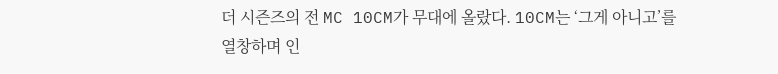더 시즌즈의 전 MC 10CM가 무대에 올랐다. 10CM는 ‘그게 아니고’를 열창하며 인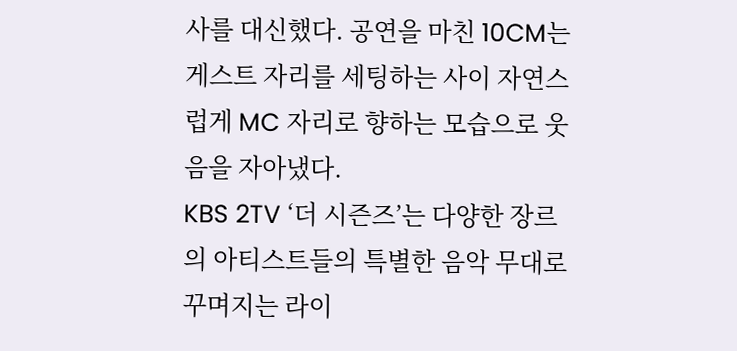사를 대신했다. 공연을 마친 10CM는 게스트 자리를 세팅하는 사이 자연스럽게 MC 자리로 향하는 모습으로 웃음을 자아냈다.
KBS 2TV ‘더 시즌즈’는 다양한 장르의 아티스트들의 특별한 음악 무대로 꾸며지는 라이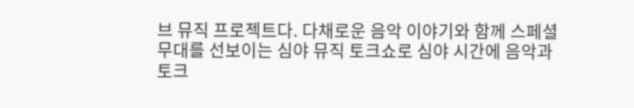브 뮤직 프로젝트다. 다채로운 음악 이야기와 함께 스페셜 무대를 선보이는 심야 뮤직 토크쇼로 심야 시간에 음악과 토크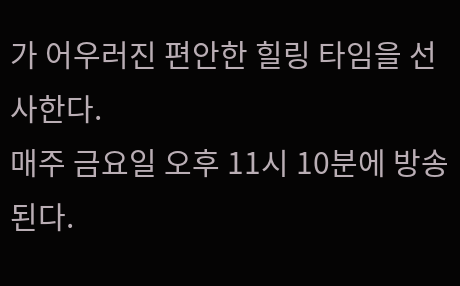가 어우러진 편안한 힐링 타임을 선사한다.
매주 금요일 오후 11시 10분에 방송된다.